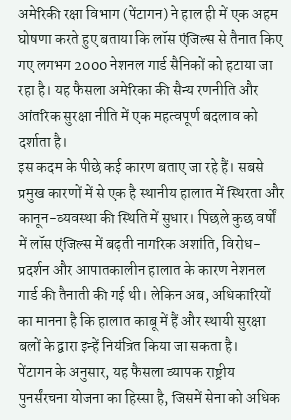अमेरिकी रक्षा विभाग (पेंटागन) ने हाल ही में एक अहम घोषणा करते हुए बताया कि लॉस एंजिल्स से तैनात किए गए लगभग 2000 नेशनल गार्ड सैनिकों को हटाया जा रहा है। यह फैसला अमेरिका की सैन्य रणनीति और आंतरिक सुरक्षा नीति में एक महत्वपूर्ण बदलाव को दर्शाता है।
इस कदम के पीछे कई कारण बताए जा रहे हैं। सबसे प्रमुख कारणों में से एक है स्थानीय हालात में स्थिरता और कानून-व्यवस्था की स्थिति में सुधार। पिछले कुछ वर्षों में लॉस एंजिल्स में बढ़ती नागरिक अशांति, विरोध-प्रदर्शन और आपातकालीन हालात के कारण नेशनल गार्ड की तैनाती की गई थी। लेकिन अब, अधिकारियों का मानना है कि हालात काबू में हैं और स्थायी सुरक्षा बलों के द्वारा इन्हें नियंत्रित किया जा सकता है।
पेंटागन के अनुसार, यह फैसला व्यापक राष्ट्रीय पुनर्संरचना योजना का हिस्सा है, जिसमें सेना को अधिक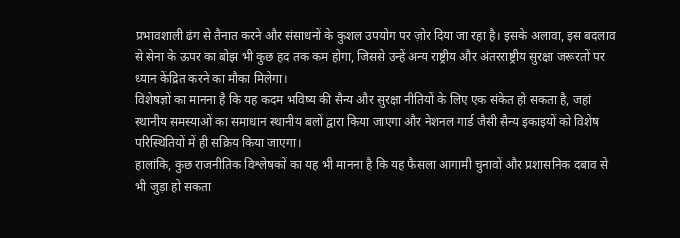प्रभावशाली ढंग से तैनात करने और संसाधनों के कुशल उपयोग पर ज़ोर दिया जा रहा है। इसके अलावा, इस बदलाव से सेना के ऊपर का बोझ भी कुछ हद तक कम होगा, जिससे उन्हें अन्य राष्ट्रीय और अंतरराष्ट्रीय सुरक्षा जरूरतों पर ध्यान केंद्रित करने का मौका मिलेगा।
विशेषज्ञों का मानना है कि यह कदम भविष्य की सैन्य और सुरक्षा नीतियों के लिए एक संकेत हो सकता है, जहां स्थानीय समस्याओं का समाधान स्थानीय बलों द्वारा किया जाएगा और नेशनल गार्ड जैसी सैन्य इकाइयों को विशेष परिस्थितियों में ही सक्रिय किया जाएगा।
हालांकि, कुछ राजनीतिक विश्लेषकों का यह भी मानना है कि यह फैसला आगामी चुनावों और प्रशासनिक दबाव से भी जुड़ा हो सकता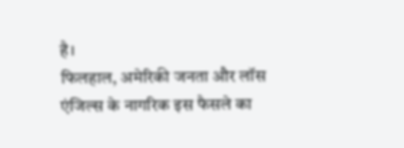है।
फिलहाल, अमेरिकी जनता और लॉस एंजिल्स के नागरिक इस फैसले का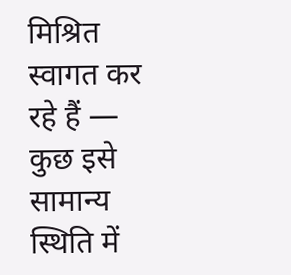मिश्रित स्वागत कर रहे हैं — कुछ इसे सामान्य स्थिति में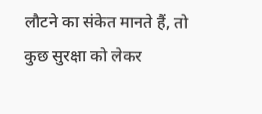लौटने का संकेत मानते हैं, तो कुछ सुरक्षा को लेकर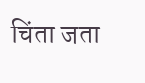चिंता जता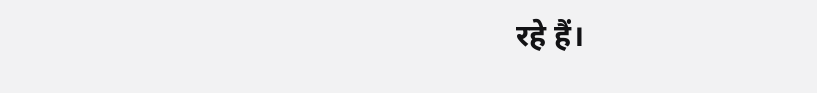रहे हैं।